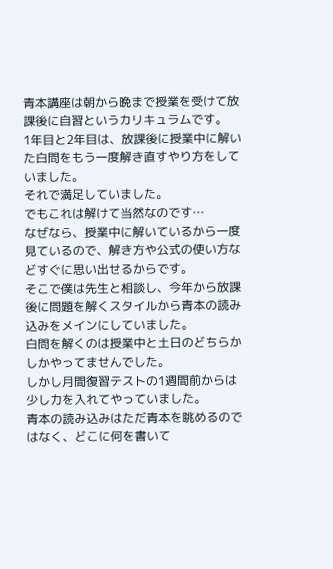青本講座は朝から晩まで授業を受けて放課後に自習というカリキュラムです。
1年目と2年目は、放課後に授業中に解いた白問をもう一度解き直すやり方をしていました。
それで満足していました。
でもこれは解けて当然なのです…
なぜなら、授業中に解いているから一度見ているので、解き方や公式の使い方などすぐに思い出せるからです。
そこで僕は先生と相談し、今年から放課後に問題を解くスタイルから青本の読み込みをメインにしていました。
白問を解くのは授業中と土日のどちらかしかやってませんでした。
しかし月間復習テストの1週間前からは少し力を入れてやっていました。
青本の読み込みはただ青本を眺めるのではなく、どこに何を書いて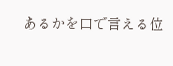あるかを口で言える位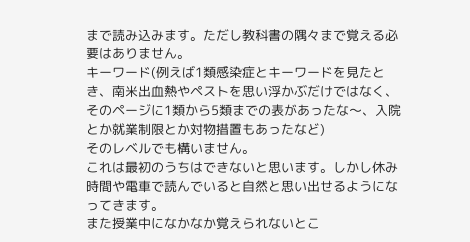まで読み込みます。ただし教科書の隅々まで覚える必要はありません。
キーワード(例えば1類感染症とキーワードを見たとき、南米出血熱やペストを思い浮かぶだけではなく、そのページに1類から5類までの表があったな〜、入院とか就業制限とか対物措置もあったなど)
そのレベルでも構いません。
これは最初のうちはできないと思います。しかし休み時間や電車で読んでいると自然と思い出せるようになってきます。
また授業中になかなか覚えられないとこ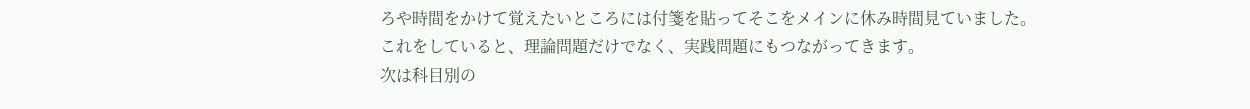ろや時間をかけて覚えたいところには付箋を貼ってそこをメインに休み時間見ていました。
これをしていると、理論問題だけでなく、実践問題にもつながってきます。
次は科目別の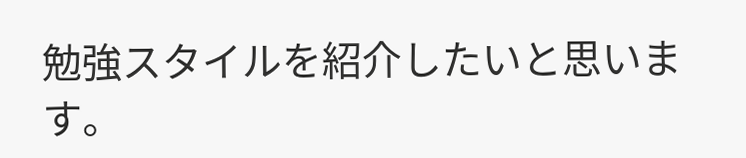勉強スタイルを紹介したいと思います。